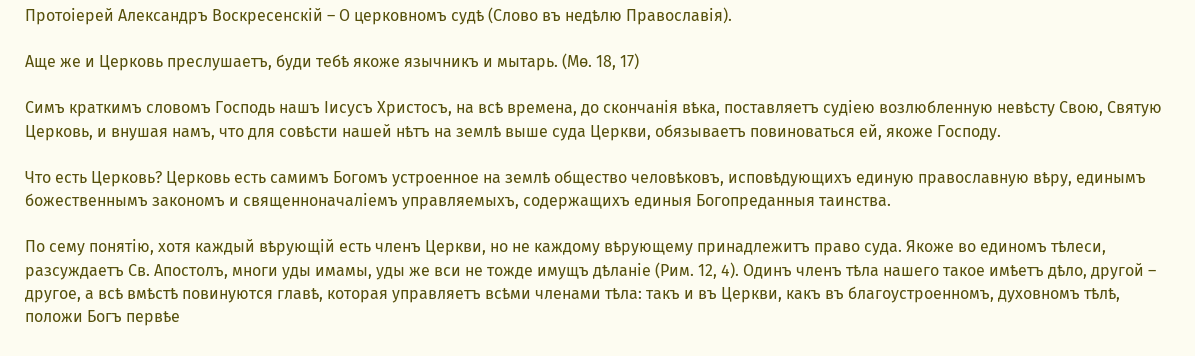Протоіерей Александръ Воскресенскій – О церковномъ судѣ (Слово въ недѣлю Православія).

Аще же и Церковь преслушаетъ, буди тебѣ якоже язычникъ и мытарь. (Мѳ. 18, 17)

Симъ краткимъ словомъ Господь нашъ Іисусъ Христосъ, на всѣ времена, до скончанія вѣка, поставляетъ судіею возлюбленную невѣсту Свою, Святую Церковь, и внушая намъ, что для совѣсти нашей нѣтъ на землѣ выше суда Церкви, обязываетъ повиноваться ей, якоже Господу.

Что есть Церковь? Церковь есть самимъ Богомъ устроенное на землѣ общество человѣковъ, исповѣдующихъ единую православную вѣру, единымъ божественнымъ закономъ и священноначаліемъ управляемыхъ, содержащихъ единыя Богопреданныя таинства.

По сему понятію, хотя каждый вѣрующій есть членъ Церкви, но не каждому вѣрующему принадлежитъ право суда. Якоже во единомъ тѣлеси, разсуждаетъ Св. Апостолъ, многи уды имамы, уды же вси не тожде имущъ дѣланіе (Рим. 12, 4). Одинъ членъ тѣла нашего такое имѣетъ дѣло, другой – другое, а всѣ вмѣстѣ повинуются главѣ, которая управляетъ всѣми членами тѣла: такъ и въ Церкви, какъ въ благоустроенномъ, духовномъ тѣлѣ, положи Богъ первѣе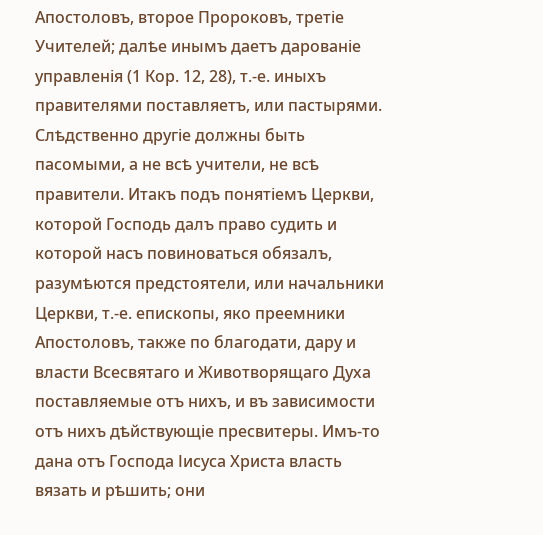Апостоловъ, второе Пророковъ, третіе Учителей; далѣе инымъ даетъ дарованіе управленія (1 Кор. 12, 28), т.-е. иныхъ правителями поставляетъ, или пастырями. Слѣдственно другіе должны быть пасомыми, а не всѣ учители, не всѣ правители. Итакъ подъ понятіемъ Церкви, которой Господь далъ право судить и которой насъ повиноваться обязалъ, разумѣются предстоятели, или начальники Церкви, т.-е. епископы, яко преемники Апостоловъ, также по благодати, дару и власти Всесвятаго и Животворящаго Духа поставляемые отъ нихъ, и въ зависимости отъ нихъ дѣйствующіе пресвитеры. Имъ-то дана отъ Господа Іисуса Христа власть вязать и рѣшить; они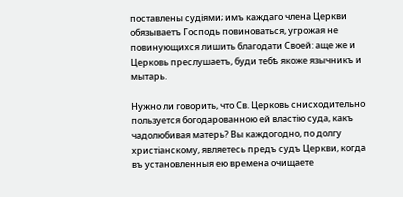поставлены судіями; имъ каждаго члена Церкви обязываетъ Господь повиноваться, угрожая не повинующихся лишить благодати Своей: аще же и Церковь преслушаетъ, буди тебѣ якоже язычникъ и мытарь.

Нужно ли говорить, что Св. Церковь снисходительно пользуется богодарованною ей властію суда, какъ чадолюбивая матерь? Вы каждогодно, по долгу христіанскому, являетесь предъ судъ Церкви, когда въ установленныя ею времена очищаете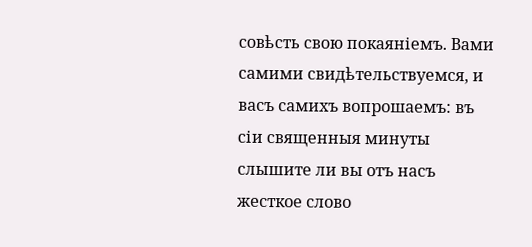совѣсть свою покаяніемъ. Вами самими свидѣтельствуемся, и васъ самихъ вопрошаемъ: въ сіи священныя минуты слышите ли вы отъ насъ жесткое слово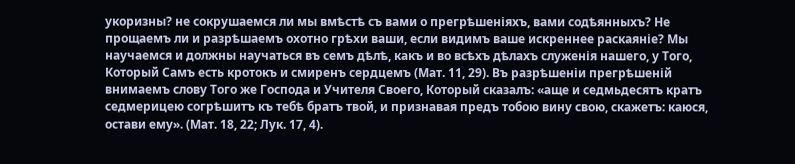укоризны? не сокрушаемся ли мы вмѣстѣ съ вами о прегрѣшеніяхъ, вами содѣянныхъ? Не прощаемъ ли и разрѣшаемъ охотно грѣхи ваши, если видимъ ваше искреннее раскаяніе? Мы научаемся и должны научаться въ семъ дѣлѣ, какъ и во всѣхъ дѣлахъ служенія нашего, у Того, Который Самъ есть кротокъ и смиренъ сердцемъ (Мат. 11, 29). Въ разрѣшеніи прегрѣшеній внимаемъ слову Того же Господа и Учителя Своего, Который сказалъ: «аще и седмьдесятъ кратъ седмерицею согрѣшитъ къ тебѣ братъ твой, и признавая предъ тобою вину свою, скажетъ: каюся, остави ему». (Мат. 18, 22; Лук. 17, 4).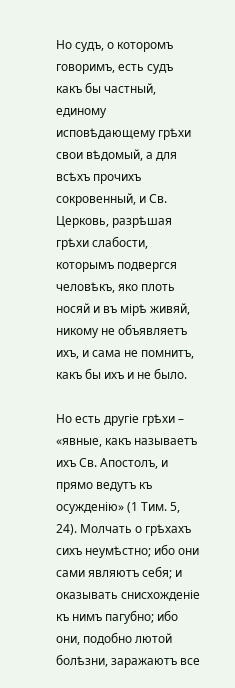Но судъ, о которомъ говоримъ, есть судъ какъ бы частный, единому исповѣдающему грѣхи свои вѣдомый, а для всѣхъ прочихъ сокровенный, и Св. Церковь, разрѣшая грѣхи слабости, которымъ подвергся человѣкъ, яко плоть носяй и въ мірѣ живяй, никому не объявляетъ ихъ, и сама не помнитъ, какъ бы ихъ и не было.

Но есть другіе грѣхи – «явные, какъ называетъ ихъ Св. Апостолъ, и прямо ведутъ къ осужденію» (1 Тим. 5, 24). Молчать о грѣхахъ сихъ неумѣстно; ибо они сами являютъ себя; и оказывать снисхожденіе къ нимъ пагубно; ибо они, подобно лютой болѣзни, заражаютъ все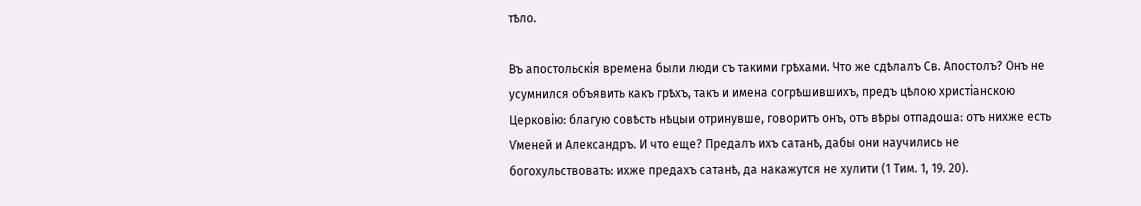тѣло.

Въ апостольскія времена были люди съ такими грѣхами. Что же сдѣлалъ Св. Апостолъ? Онъ не усумнился объявить какъ грѣхъ, такъ и имена согрѣшившихъ, предъ цѣлою христіанскою Церковію: благую совѣсть нѣцыи отринувше, говоритъ онъ, отъ вѣры отпадоша: отъ нихже есть Ѵменей и Александръ. И что еще? Предалъ ихъ сатанѣ, дабы они научились не богохульствовать: ихже предахъ сатанѣ, да накажутся не хулити (1 Тим. 1, 19. 20).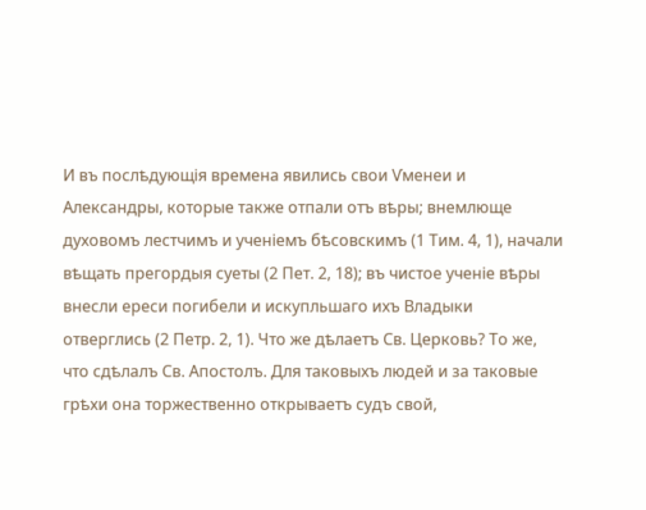И въ послѣдующія времена явились свои Ѵменеи и Александры, которые также отпали отъ вѣры; внемлюще духовомъ лестчимъ и ученіемъ бѣсовскимъ (1 Тим. 4, 1), начали вѣщать прегордыя суеты (2 Пет. 2, 18); въ чистое ученіе вѣры внесли ереси погибели и искупльшаго ихъ Владыки отверглись (2 Петр. 2, 1). Что же дѣлаетъ Св. Церковь? То же, что сдѣлалъ Св. Апостолъ. Для таковыхъ людей и за таковые грѣхи она торжественно открываетъ судъ свой,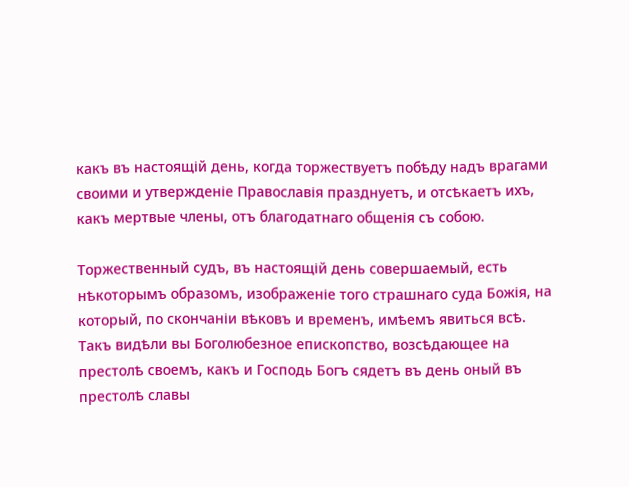какъ въ настоящій день, когда торжествуетъ побѣду надъ врагами своими и утвержденіе Православія празднуетъ, и отсѣкаетъ ихъ, какъ мертвые члены, отъ благодатнаго общенія съ собою.

Торжественный судъ, въ настоящій день совершаемый, есть нѣкоторымъ образомъ, изображеніе того страшнаго суда Божія, на который, по скончаніи вѣковъ и временъ, имѣемъ явиться всѣ. Такъ видѣли вы Боголюбезное епископство, возсѣдающее на престолѣ своемъ, какъ и Господь Богъ сядетъ въ день оный въ престолѣ славы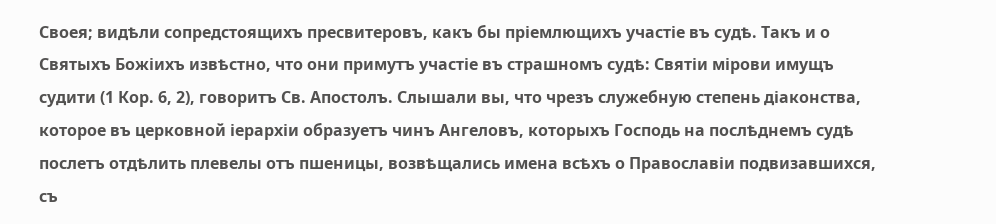Своея; видѣли сопредстоящихъ пресвитеровъ, какъ бы пріемлющихъ участіе въ судѣ. Такъ и о Святыхъ Божіихъ извѣстно, что они примутъ участіе въ страшномъ судѣ: Святіи мірови имущъ судити (1 Кор. 6, 2), говоритъ Св. Апостолъ. Слышали вы, что чрезъ служебную степень діаконства, которое въ церковной іерархіи образуетъ чинъ Ангеловъ, которыхъ Господь на послѣднемъ судѣ послетъ отдѣлить плевелы отъ пшеницы, возвѣщались имена всѣхъ о Православіи подвизавшихся, съ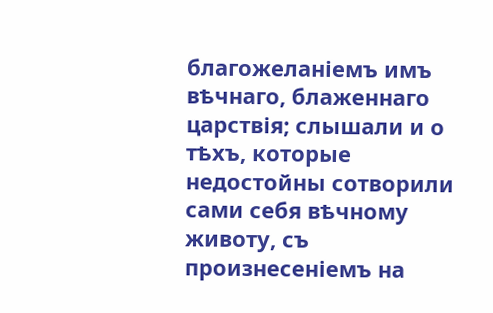благожеланіемъ имъ вѣчнаго, блаженнаго царствія; слышали и о тѣхъ, которые недостойны сотворили сами себя вѣчному животу, съ произнесеніемъ на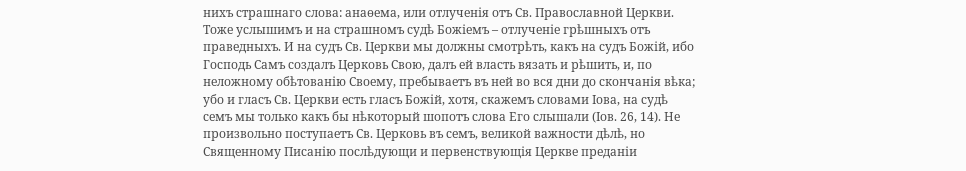нихъ страшнаго слова: анаѳема, или отлученія отъ Св. Православной Церкви. Тоже услышимъ и на страшномъ судѣ Божіемъ – отлученіе грѣшныхъ отъ праведныхъ. И на судъ Св. Церкви мы должны смотрѣть, какъ на судъ Божій, ибо Господь Самъ создалъ Церковь Свою, далъ ей власть вязать и рѣшить, и, по неложному обѣтованію Своему, пребываетъ въ ней во вся дни до скончанія вѣка; убо и гласъ Св. Церкви есть гласъ Божій, хотя, скажемъ словами Іова, на судѣ семъ мы только какъ бы нѣкоторый шопотъ слова Его слышали (Іов. 26, 14). Не произвольно поступаетъ Св. Церковь въ семъ, великой важности дѣлѣ, но Священному Писанію послѣдующи и первенствующія Церкве преданіи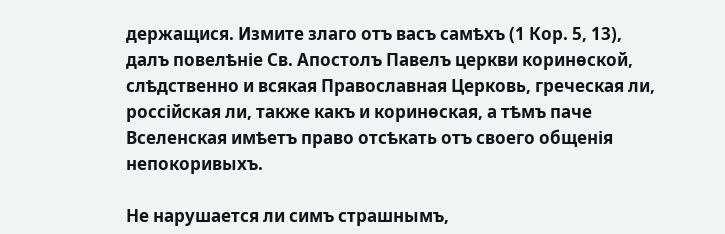держащися. Измите злаго отъ васъ самѣхъ (1 Кор. 5, 13), далъ повелѣніе Св. Апостолъ Павелъ церкви коринѳской, слѣдственно и всякая Православная Церковь, греческая ли, россійская ли, также какъ и коринѳская, а тѣмъ паче Вселенская имѣетъ право отсѣкать отъ своего общенія непокоривыхъ.

Не нарушается ли симъ страшнымъ,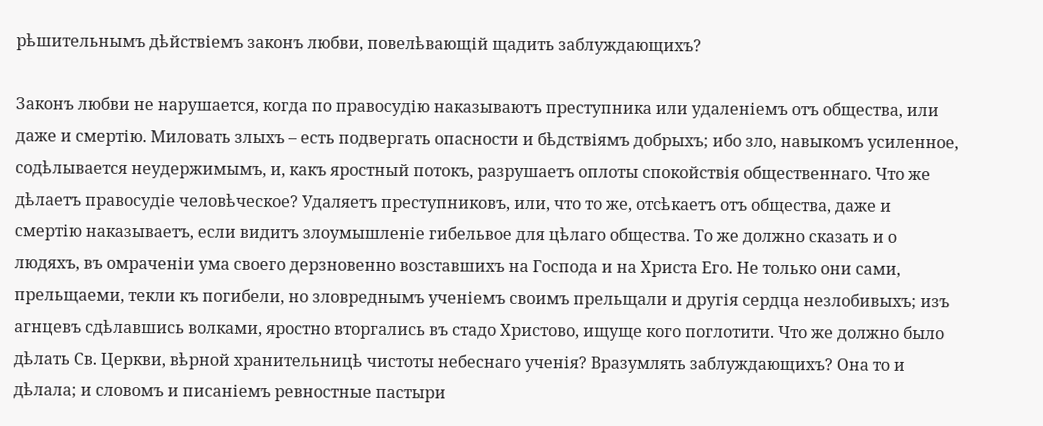рѣшительнымъ дѣйствіемъ законъ любви, повелѣвающій щадить заблуждающихъ?

Законъ любви не нарушается, когда по правосудію наказываютъ преступника или удаленіемъ отъ общества, или даже и смертію. Миловать злыхъ – есть подвергать опасности и бѣдствіямъ добрыхъ; ибо зло, навыкомъ усиленное, содѣлывается неудержимымъ, и, какъ яростный потокъ, разрушаетъ оплоты спокойствія общественнаго. Что же дѣлаетъ правосудіе человѣческое? Удаляетъ преступниковъ, или, что то же, отсѣкаетъ отъ общества, даже и смертію наказываетъ, если видитъ злоумышленіе гибельвое для цѣлаго общества. То же должно сказать и о людяхъ, въ омраченіи ума своего дерзновенно возставшихъ на Господа и на Христа Его. Не только они сами, прельщаеми, текли къ погибели, но зловреднымъ ученіемъ своимъ прельщали и другія сердца незлобивыхъ; изъ агнцевъ сдѣлавшись волками, яростно вторгались въ стадо Христово, ищуще кого поглотити. Что же должно было дѣлать Св. Церкви, вѣрной хранительницѣ чистоты небеснаго ученія? Вразумлять заблуждающихъ? Она то и дѣлала; и словомъ и писаніемъ ревностные пастыри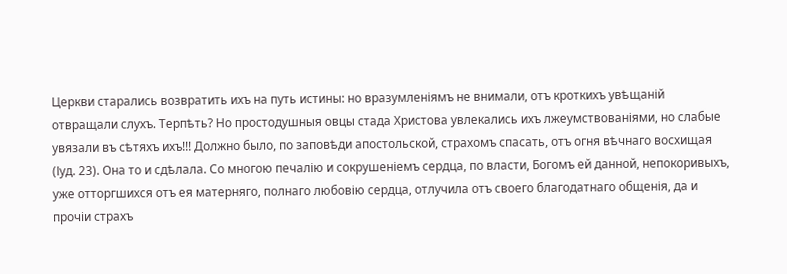Церкви старались возвратить ихъ на путь истины: но вразумленіямъ не внимали, отъ кроткихъ увѣщаній отвращали слухъ. Терпѣть? Но простодушныя овцы стада Христова увлекались ихъ лжеумствованіями, но слабые увязали въ сѣтяхъ ихъ!!! Должно было, по заповѣди апостольской, страхомъ спасать, отъ огня вѣчнаго восхищая (Іуд. 23). Она то и сдѣлала. Со многою печалію и сокрушеніемъ сердца, по власти, Богомъ ей данной, непокоривыхъ, уже отторгшихся отъ ея матерняго, полнаго любовію сердца, отлучила отъ своего благодатнаго общенія, да и прочіи страхъ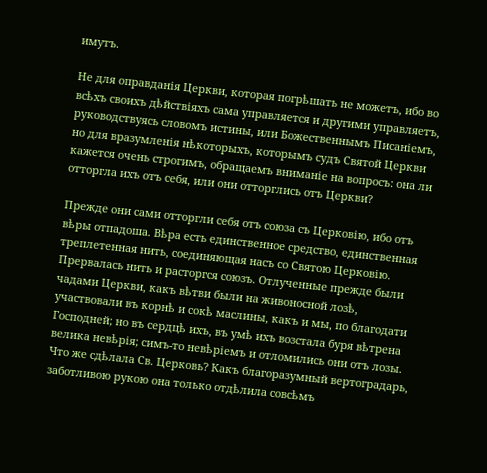имутъ.

Не для оправданія Церкви, которая погрѣшать не можетъ, ибо во всѣхъ своихъ дѣйствіяхъ сама управляется и другими управляетъ, руководствуясь словомъ истины, или Божественнымъ Писаніемъ, но для вразумленія нѣкоторыхъ, которымъ судъ Святой Церкви кажется очень строгимъ, обращаемъ вниманіе на вопросъ: она ли отторгла ихъ отъ себя, или они отторглись отъ Церкви?

Прежде они сами отторгли себя отъ союза съ Церковію, ибо отъ вѣры отпадоша. Вѣра есть единственное средство, единственная треплетенная нить, соединяющая насъ со Святою Церковію. Прервалась нить и расторгся союзъ. Отлученные прежде были чадами Церкви, какъ вѣтви были на живоносной лозѣ, участвовали въ корнѣ и сокѣ маслины, какъ и мы, по благодати Господней; но въ сердцѣ ихъ, въ умѣ ихъ возстала буря вѣтрена велика невѣрія; симъ-то невѣріемъ и отломились они отъ лозы. Что же сдѣлала Св. Церковь? Какъ благоразумный вертоградарь, заботливою рукою она только отдѣлила совсѣмъ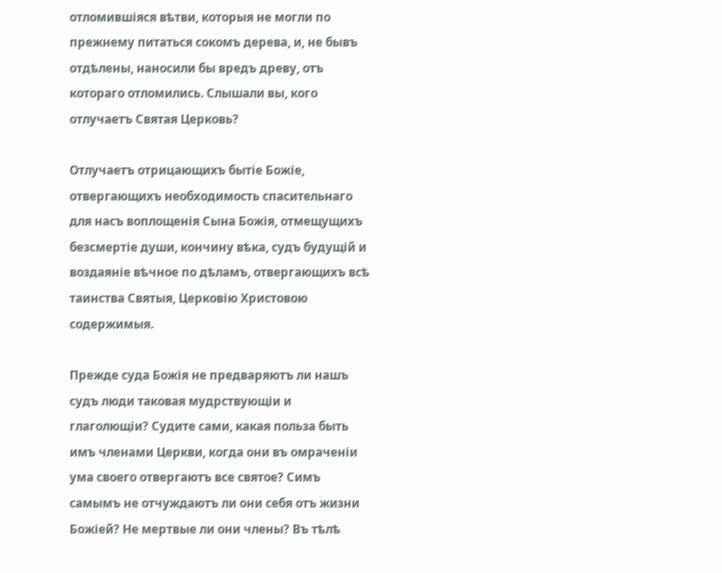отломившіяся вѣтви, которыя не могли по прежнему питаться сокомъ дерева, и, не бывъ отдѣлены, наносили бы вредъ древу, отъ котораго отломились. Слышали вы, кого отлучаетъ Святая Церковь?

Отлучаетъ отрицающихъ бытіе Божіе, отвергающихъ необходимость спасительнаго для насъ воплощенія Сына Божія, отмещущихъ безсмертіе души, кончину вѣка, судъ будущій и воздаяніе вѣчное по дѣламъ, отвергающихъ всѣ таинства Святыя, Церковію Христовою содержимыя.

Прежде суда Божія не предваряютъ ли нашъ судъ люди таковая мудрствующіи и глаголющіи? Судите сами, какая польза быть имъ членами Церкви, когда они въ омраченіи ума своего отвергаютъ все святое? Симъ самымъ не отчуждаютъ ли они себя отъ жизни Божіей? Не мертвые ли они члены? Въ тѣлѣ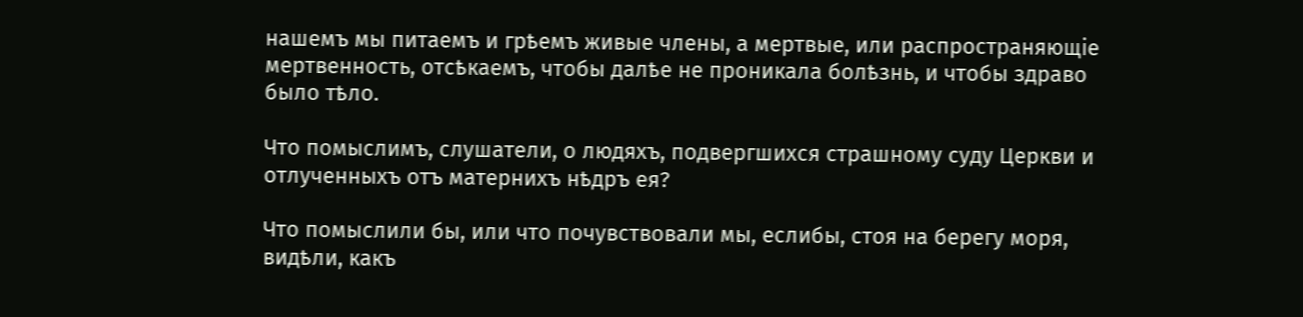нашемъ мы питаемъ и грѣемъ живые члены, а мертвые, или распространяющіе мертвенность, отсѣкаемъ, чтобы далѣе не проникала болѣзнь, и чтобы здраво было тѣло.

Что помыслимъ, слушатели, о людяхъ, подвергшихся страшному суду Церкви и отлученныхъ отъ матернихъ нѣдръ ея?

Что помыслили бы, или что почувствовали мы, еслибы, стоя на берегу моря, видѣли, какъ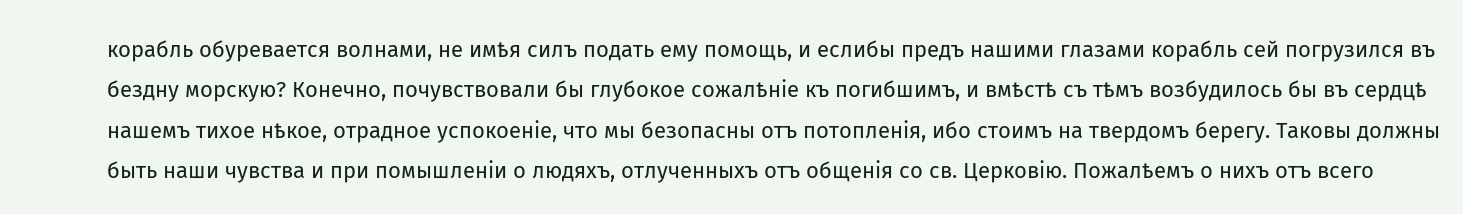корабль обуревается волнами, не имѣя силъ подать ему помощь, и еслибы предъ нашими глазами корабль сей погрузился въ бездну морскую? Конечно, почувствовали бы глубокое сожалѣніе къ погибшимъ, и вмѣстѣ съ тѣмъ возбудилось бы въ сердцѣ нашемъ тихое нѣкое, отрадное успокоеніе, что мы безопасны отъ потопленія, ибо стоимъ на твердомъ берегу. Таковы должны быть наши чувства и при помышленіи о людяхъ, отлученныхъ отъ общенія со св. Церковію. Пожалѣемъ о нихъ отъ всего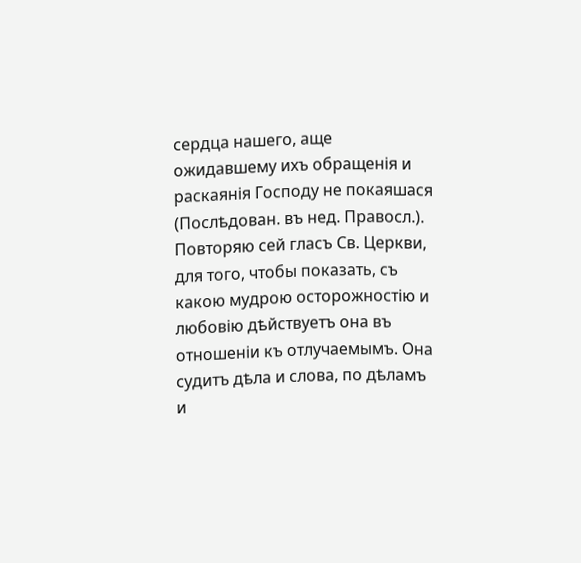сердца нашего, аще ожидавшему ихъ обращенія и раскаянія Господу не покаяшася (Послѣдован. въ нед. Правосл.). Повторяю сей гласъ Св. Церкви, для того, чтобы показать, съ какою мудрою осторожностію и любовію дѣйствуетъ она въ отношеніи къ отлучаемымъ. Она судитъ дѣла и слова, по дѣламъ и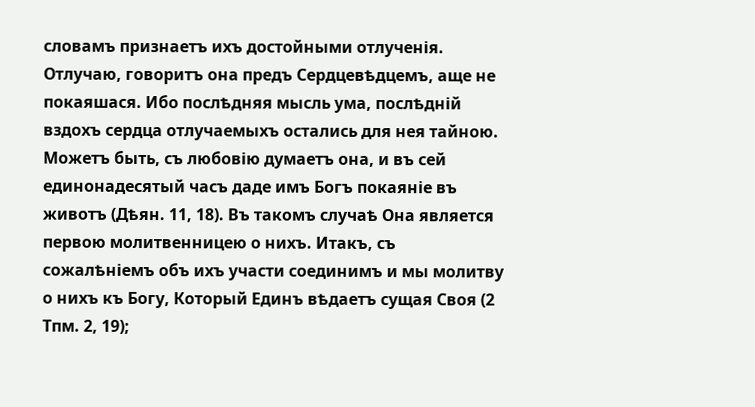словамъ признаетъ ихъ достойными отлученія. Отлучаю, говоритъ она предъ Сердцевѣдцемъ, аще не покаяшася. Ибо послѣдняя мысль ума, послѣдній вздохъ сердца отлучаемыхъ остались для нея тайною. Можетъ быть, съ любовію думаетъ она, и въ сей единонадесятый часъ даде имъ Богъ покаяніе въ животъ (Дѣян. 11, 18). Въ такомъ случаѣ Она является первою молитвенницею о нихъ. Итакъ, съ сожалѣніемъ объ ихъ участи соединимъ и мы молитву о нихъ къ Богу, Который Единъ вѣдаетъ сущая Своя (2 Тпм. 2, 19);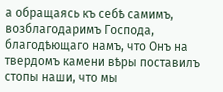а обращаясь къ себѣ самимъ, возблагодаримъ Господа, благодѣющаго намъ, что Онъ на твердомъ камени вѣры поставилъ стопы наши, что мы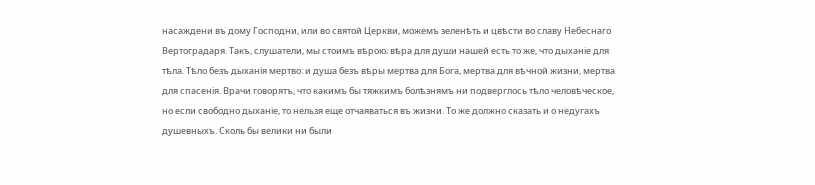насаждени въ дому Господни, или во святой Церкви, можемъ зеленѣть и цвѣсти во славу Небеснаго Вертоградаря. Такъ, слушатели, мы стоимъ вѣрою; вѣра для души нашей есть то же, что дыханіе для тѣла. Тѣло безъ дыханія мертво: и душа безъ вѣры мертва для Бога, мертва для вѣчной жизни, мертва для спасенія. Врачи говорятъ, что какимъ бы тяжкимъ болѣзнямъ ни подверглось тѣло человѣческое, но если свободно дыханіе, то нельзя еще отчаяваться въ жизни. То же должно сказать и о недугахъ душевныхъ. Сколь бы велики ни были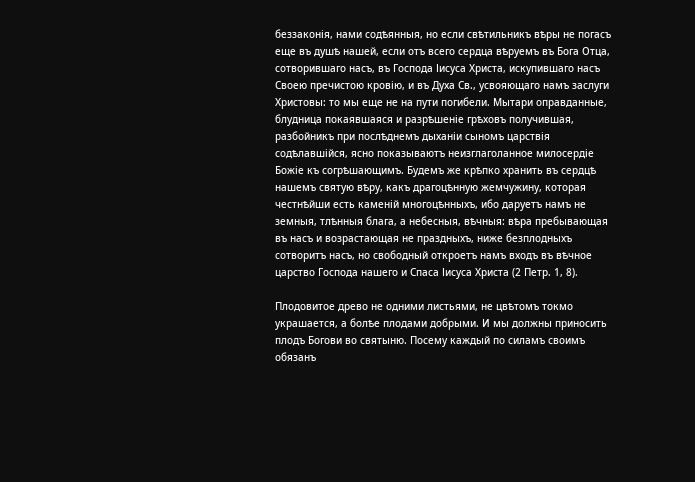беззаконія, нами содѣянныя, но если свѣтильникъ вѣры не погасъ еще въ душѣ нашей, если отъ всего сердца вѣруемъ въ Бога Отца, сотворившаго насъ, въ Господа Іисуса Христа, искупившаго насъ Своею пречистою кровію, и въ Духа Св., усвояющаго намъ заслуги Христовы: то мы еще не на пути погибели. Мытари оправданные, блудница покаявшаяся и разрѣшеніе грѣховъ получившая, разбойникъ при послѣднемъ дыханіи сыномъ царствія содѣлавшійся, ясно показываютъ неизглаголанное милосердіе Божіе къ согрѣшающимъ. Будемъ же крѣпко хранить въ сердцѣ нашемъ святую вѣру, какъ драгоцѣнную жемчужину, которая честнѣйши есть каменій многоцѣнныхъ, ибо даруетъ намъ не земныя, тлѣнныя блага, а небесныя, вѣчныя: вѣра пребывающая въ насъ и возрастающая не праздныхъ, ниже безплодныхъ сотворитъ насъ, но свободный откроетъ намъ входъ въ вѣчное царство Господа нашего и Спаса Іисуса Христа (2 Петр. 1, 8).

Плодовитое древо не одними листьями, не цвѣтомъ токмо украшается, а болѣе плодами добрыми. И мы должны приносить плодъ Богови во святыню. Посему каждый по силамъ своимъ обязанъ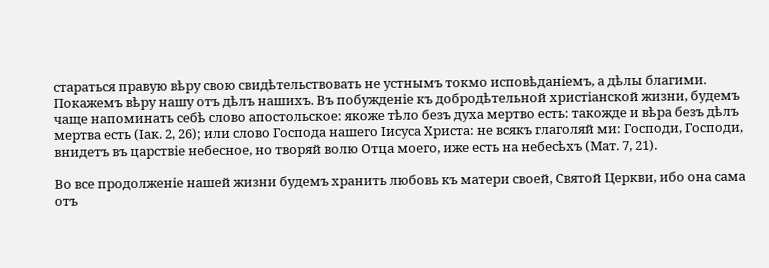стараться правую вѣру свою свидѣтельствовать не устнымъ токмо исповѣданіемъ, а дѣлы благими. Покажемъ вѣру нашу отъ дѣлъ нашихъ. Въ побужденіе къ добродѣтельной христіанской жизни, будемъ чаще напоминать себѣ слово апостольское: якоже тѣло безъ духа мертво есть: такожде и вѣра безъ дѣлъ мертва есть (Іак. 2, 26); или слово Господа нашего Іисуса Христа: не всякъ глаголяй ми: Господи, Господи, внидетъ въ царствіе небесное, но творяй волю Отца моего, иже есть на небесѣхъ (Мат. 7, 21).

Во все продолженіе нашей жизни будемъ хранить любовь къ матери своей, Святой Церкви, ибо она сама отъ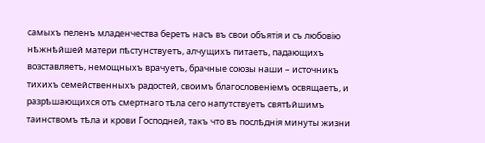самыхъ пеленъ младенчества беретъ насъ въ свои объятія и съ любовію нѣжнѣйшей матери пѣстунствуетъ, алчущихъ питаетъ, падающихъ возставляетъ, немощныхъ врачуетъ, брачные союзы наши – источникъ тихихъ семейственныхъ радостей, своимъ благословеніемъ освящаетъ, и разрѣшающихся отъ смертнаго тѣла сего напутствуетъ святѣйшимъ таинствомъ тѣла и крови Господней, такъ что въ послѣднія минуты жизни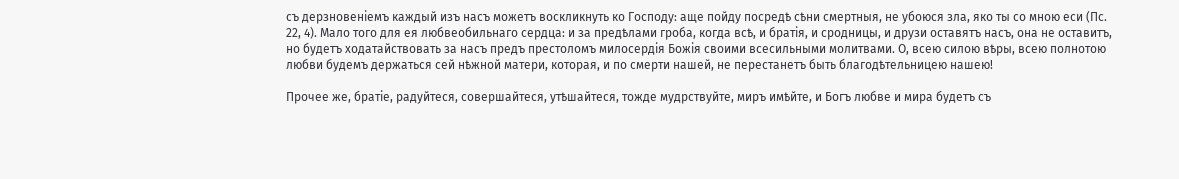съ дерзновеніемъ каждый изъ насъ можетъ воскликнуть ко Господу: аще пойду посредѣ сѣни смертныя, не убоюся зла, яко ты со мною ecи (Пс. 22, 4). Мало того для ея любвеобильнаго сердца: и за предѣлами гроба, когда всѣ, и братія, и сродницы, и друзи оставятъ насъ, она не оставитъ, но будетъ ходатайствовать за насъ предъ престоломъ милосердія Божія своими всесильными молитвами. О, всею силою вѣры, всею полнотою любви будемъ держаться сей нѣжной матери, которая, и по смерти нашей, не перестанетъ быть благодѣтельницею нашею!

Прочее же, братіе, радуйтеся, совершайтеся, утѣшайтеся, тожде мудрствуйте, миръ имѣйте, и Богъ любве и мира будетъ съ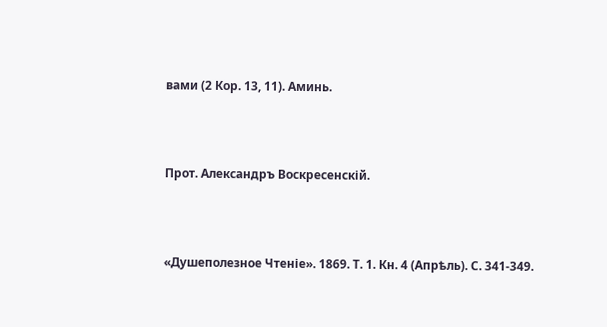вами (2 Кор. 13, 11). Аминь.



Прот. Александръ Воскресенскій.



«Душеполезное Чтеніе». 1869. Т. 1. Кн. 4 (Апрѣль). С. 341-349.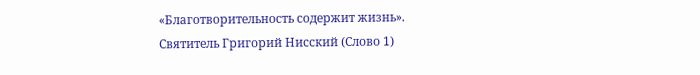«Благотворительность содержит жизнь».
Святитель Григорий Нисский (Слово 1)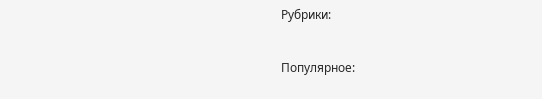Рубрики:

Популярное: